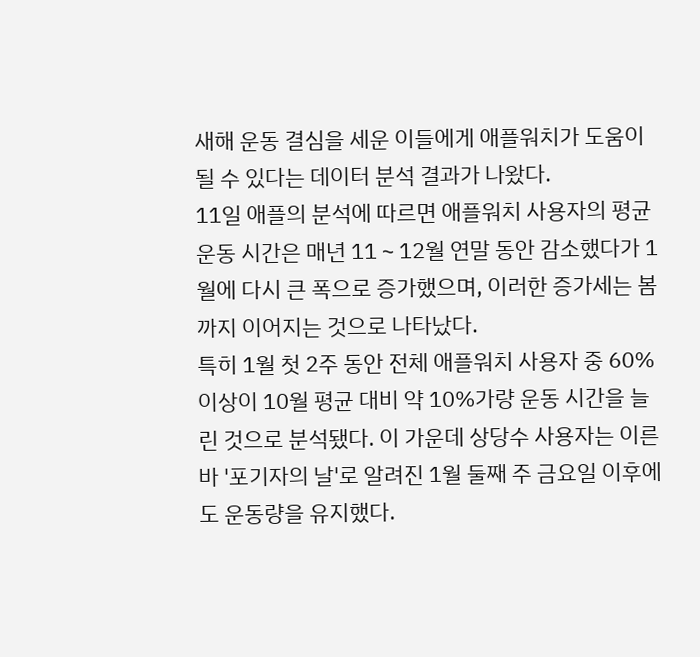새해 운동 결심을 세운 이들에게 애플워치가 도움이 될 수 있다는 데이터 분석 결과가 나왔다.
11일 애플의 분석에 따르면 애플워치 사용자의 평균 운동 시간은 매년 11∼12월 연말 동안 감소했다가 1월에 다시 큰 폭으로 증가했으며, 이러한 증가세는 봄까지 이어지는 것으로 나타났다.
특히 1월 첫 2주 동안 전체 애플워치 사용자 중 60% 이상이 10월 평균 대비 약 10%가량 운동 시간을 늘린 것으로 분석됐다. 이 가운데 상당수 사용자는 이른바 '포기자의 날'로 알려진 1월 둘째 주 금요일 이후에도 운동량을 유지했다.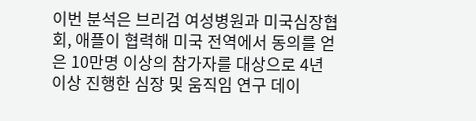이번 분석은 브리검 여성병원과 미국심장협회, 애플이 협력해 미국 전역에서 동의를 얻은 10만명 이상의 참가자를 대상으로 4년 이상 진행한 심장 및 움직임 연구 데이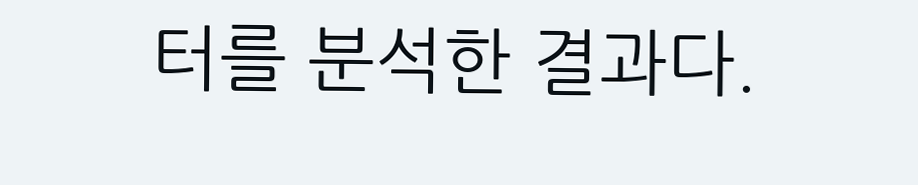터를 분석한 결과다.